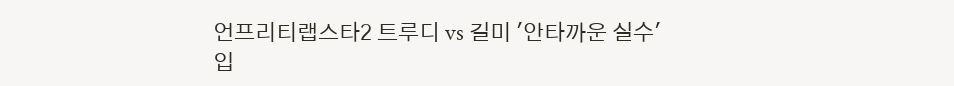언프리티랩스타2 트루디 vs 길미 '안타까운 실수'
입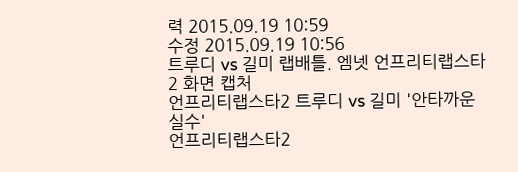력 2015.09.19 10:59
수정 2015.09.19 10:56
트루디 vs 길미 랩배틀. 엠넷 언프리티랩스타2 화면 캡처
언프리티랩스타2 트루디 vs 길미 '안타까운 실수'
언프리티랩스타2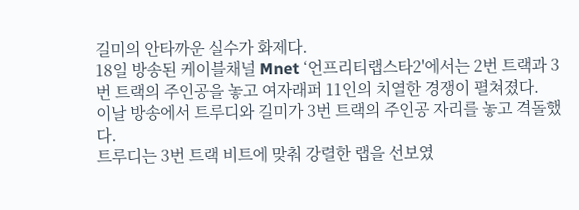길미의 안타까운 실수가 화제다.
18일 방송된 케이블채널 Mnet ‘언프리티랩스타2'에서는 2번 트랙과 3번 트랙의 주인공을 놓고 여자래퍼 11인의 치열한 경쟁이 펼쳐졌다.
이날 방송에서 트루디와 길미가 3번 트랙의 주인공 자리를 놓고 격돌했다.
트루디는 3번 트랙 비트에 맞춰 강렬한 랩을 선보였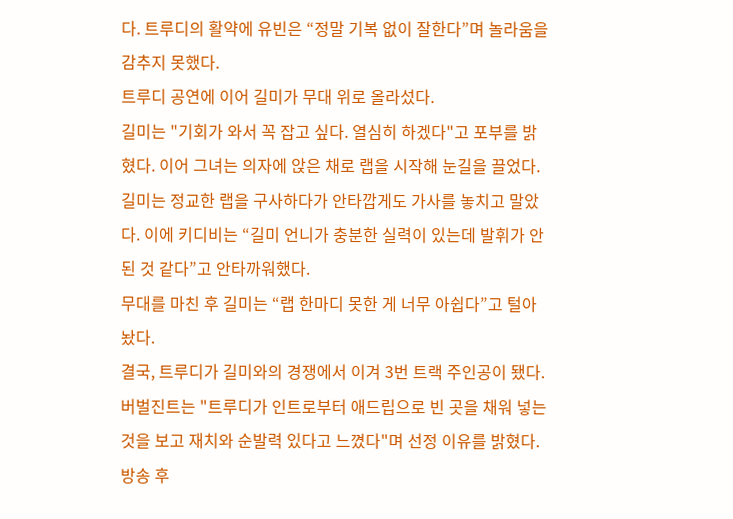다. 트루디의 활약에 유빈은 “정말 기복 없이 잘한다”며 놀라움을 감추지 못했다.
트루디 공연에 이어 길미가 무대 위로 올라섰다.
길미는 "기회가 와서 꼭 잡고 싶다. 열심히 하겠다"고 포부를 밝혔다. 이어 그녀는 의자에 앉은 채로 랩을 시작해 눈길을 끌었다.
길미는 정교한 랩을 구사하다가 안타깝게도 가사를 놓치고 말았다. 이에 키디비는 “길미 언니가 충분한 실력이 있는데 발휘가 안 된 것 같다”고 안타까워했다.
무대를 마친 후 길미는 “랩 한마디 못한 게 너무 아쉽다”고 털아놨다.
결국, 트루디가 길미와의 경쟁에서 이겨 3번 트랙 주인공이 됐다.
버벌진트는 "트루디가 인트로부터 애드립으로 빈 곳을 채워 넣는 것을 보고 재치와 순발력 있다고 느꼈다"며 선정 이유를 밝혔다.
방송 후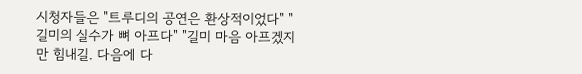시청자들은 "트루디의 공연은 환상적이었다" "길미의 실수가 뼈 아프다" "길미 마음 아프겠지만 힘내길. 다음에 다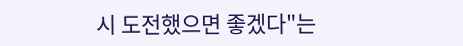시 도전했으면 좋겠다"는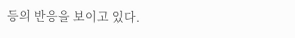등의 반응을 보이고 있다.